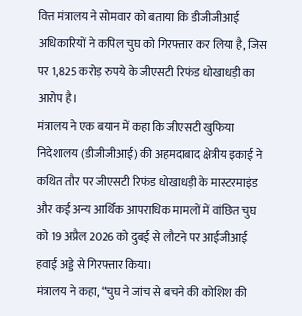वित्त मंत्रालय ने सोमवार को बताया कि डीजीजीआई अधिकारियों ने कपिल चुघ को गिरफ्तार कर लिया है, जिस पर 1,825 करोड़ रुपये के जीएसटी रिफंड धोखाधड़ी का आरोप है।
मंत्रालय ने एक बयान में कहा कि जीएसटी खुफिया निदेशालय (डीजीजीआई) की अहमदाबाद क्षेत्रीय इकाई ने कथित तौर पर जीएसटी रिफंड धोखाधड़ी के मास्टरमाइंड और कई अन्य आर्थिक आपराधिक मामलों में वांछित चुघ को 19 अप्रैल 2026 को दुबई से लौटने पर आईजीआई हवाई अड्डे से गिरफ्तार किया।
मंत्रालय ने कहा, “चुघ ने जांच से बचने की कोशिश की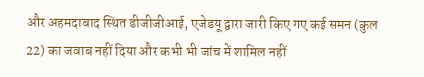और अहमदाबाद स्थित डीजीजीआई, एजेडयू द्वारा जारी किए गए कई समन (कुल 22) का जवाब नहीं दिया और कभी भी जांच में शामिल नहीं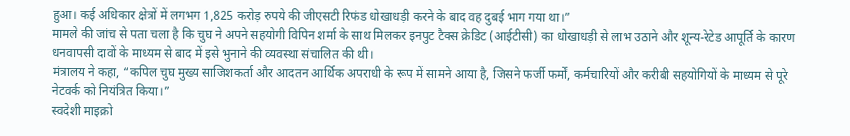हुआ। कई अधिकार क्षेत्रों में लगभग 1,825 करोड़ रुपये की जीएसटी रिफंड धोखाधड़ी करने के बाद वह दुबई भाग गया था।”
मामले की जांच से पता चला है कि चुघ ने अपने सहयोगी विपिन शर्मा के साथ मिलकर इनपुट टैक्स क्रेडिट (आईटीसी) का धोखाधड़ी से लाभ उठाने और शून्य-रेटेड आपूर्ति के कारण धनवापसी दावों के माध्यम से बाद में इसे भुनाने की व्यवस्था संचालित की थी।
मंत्रालय ने कहा, “कपिल चुघ मुख्य साजिशकर्ता और आदतन आर्थिक अपराधी के रूप में सामने आया है, जिसने फर्जी फर्मों, कर्मचारियों और करीबी सहयोगियों के माध्यम से पूरे नेटवर्क को नियंत्रित किया।”
स्वदेशी माइक्रो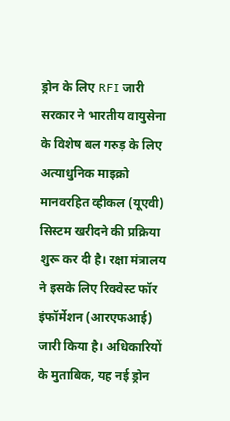ड्रोन के लिए RFI जारी
सरकार ने भारतीय वायुसेना के विशेष बल गरुड़ के लिए अत्याधुनिक माइक्रो मानवरहित व्हीकल (यूएवी) सिस्टम खरीदने की प्रक्रिया शुरू कर दी है। रक्षा मंत्रालय ने इसके लिए रिक्वेस्ट फॉर इंफॉर्मेशन (आरएफआई) जारी किया है। अधिकारियों के मुताबिक, यह नई ड्रोन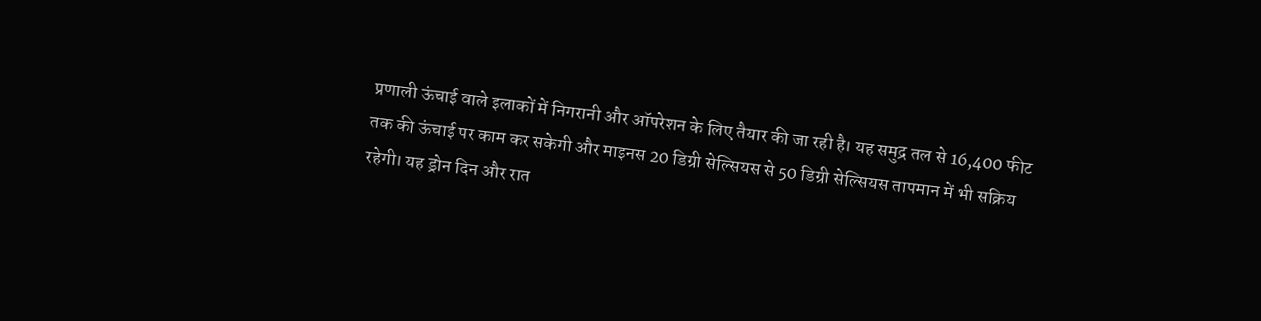प्रणाली ऊंचाई वाले इलाकों में निगरानी और ऑपरेशन के लिए तैयार की जा रही है। यह समुद्र तल से 16,400 फीट तक की ऊंचाई पर काम कर सकेगी और माइनस 20 डिग्री सेल्सियस से 50 डिग्री सेल्सियस तापमान में भी सक्रिय रहेगी। यह ड्रोन दिन और रात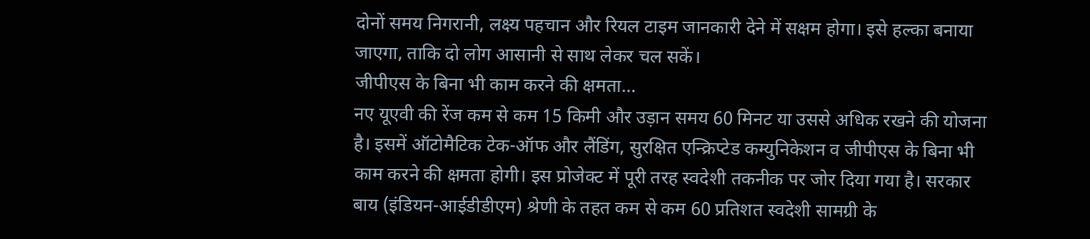दोनों समय निगरानी, लक्ष्य पहचान और रियल टाइम जानकारी देने में सक्षम होगा। इसे हल्का बनाया जाएगा, ताकि दो लोग आसानी से साथ लेकर चल सकें।
जीपीएस के बिना भी काम करने की क्षमता…
नए यूएवी की रेंज कम से कम 15 किमी और उड़ान समय 60 मिनट या उससे अधिक रखने की योजना है। इसमें ऑटोमैटिक टेक-ऑफ और लैंडिंग, सुरक्षित एन्क्रिप्टेड कम्युनिकेशन व जीपीएस के बिना भी काम करने की क्षमता होगी। इस प्रोजेक्ट में पूरी तरह स्वदेशी तकनीक पर जोर दिया गया है। सरकार बाय (इंडियन-आईडीडीएम) श्रेणी के तहत कम से कम 60 प्रतिशत स्वदेशी सामग्री के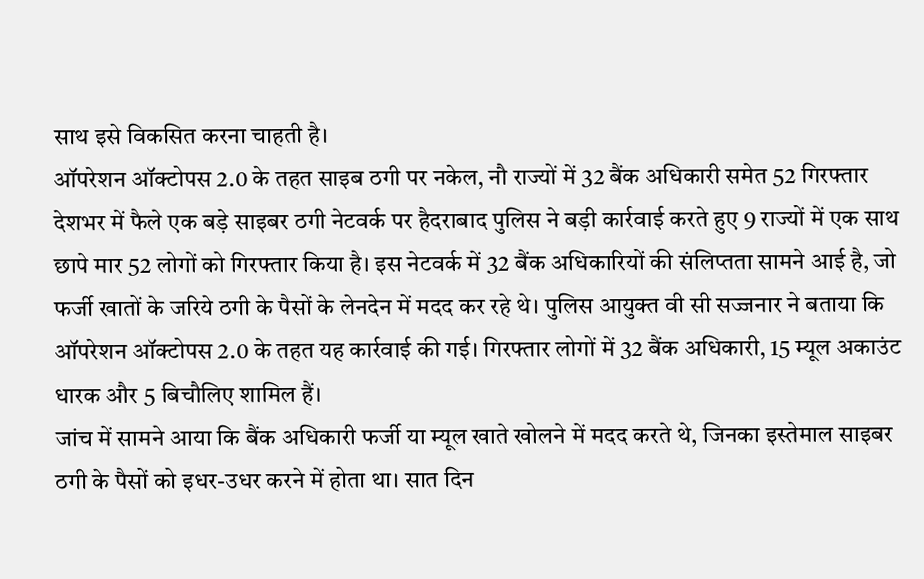साथ इसे विकसित करना चाहती है।
ऑपरेशन ऑक्टोपस 2.0 के तहत साइब ठगी पर नकेल, नौ राज्यों में 32 बैंक अधिकारी समेत 52 गिरफ्तार
देशभर में फैले एक बड़े साइबर ठगी नेटवर्क पर हैदराबाद पुलिस ने बड़ी कार्रवाई करते हुए 9 राज्यों में एक साथ छापे मार 52 लोगों को गिरफ्तार किया है। इस नेटवर्क में 32 बैंक अधिकारियों की संलिप्तता सामने आई है, जो फर्जी खातों के जरिये ठगी के पैसों के लेनदेन में मदद कर रहे थे। पुलिस आयुक्त वी सी सज्जनार ने बताया कि ऑपरेशन ऑक्टोपस 2.0 के तहत यह कार्रवाई की गई। गिरफ्तार लोगों में 32 बैंक अधिकारी, 15 म्यूल अकाउंट धारक और 5 बिचौलिए शामिल हैं।
जांच में सामने आया कि बैंक अधिकारी फर्जी या म्यूल खाते खोलने में मदद करते थे, जिनका इस्तेमाल साइबर ठगी के पैसों को इधर-उधर करने में होता था। सात दिन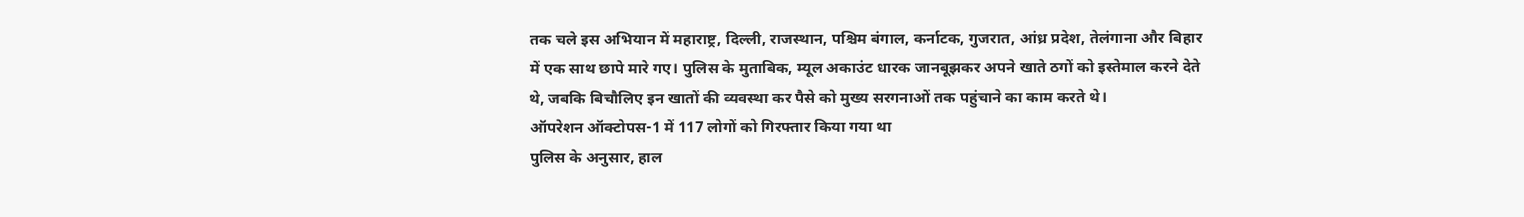तक चले इस अभियान में महाराष्ट्र, दिल्ली, राजस्थान, पश्चिम बंगाल, कर्नाटक, गुजरात, आंध्र प्रदेश, तेलंगाना और बिहार में एक साथ छापे मारे गए। पुलिस के मुताबिक, म्यूल अकाउंट धारक जानबूझकर अपने खाते ठगों को इस्तेमाल करने देते थे, जबकि बिचौलिए इन खातों की व्यवस्था कर पैसे को मुख्य सरगनाओं तक पहुंचाने का काम करते थे।
ऑपरेशन ऑक्टोपस-1 में 117 लोगों को गिरफ्तार किया गया था
पुलिस के अनुसार, हाल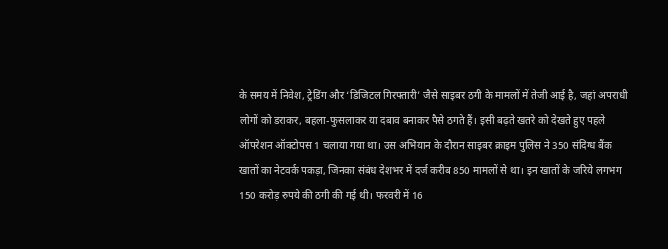के समय में निवेश, ट्रेडिंग और ‘डिजिटल गिरफ्तारी’ जैसे साइबर ठगी के मामलों में तेजी आई है, जहां अपराधी लोगों को डराकर, बहला-फुसलाकर या दबाव बनाकर पैसे ठगते हैं। इसी बढ़ते खतरे को देखते हुए पहले ऑपरेशन ऑक्टोपस 1 चलाया गया था। उस अभियान के दौरान साइबर क्राइम पुलिस ने 350 संदिग्ध बैंक खातों का नेटवर्क पकड़ा, जिनका संबंध देशभर में दर्ज करीब 850 मामलों से था। इन खातों के जरिये लगभग 150 करोड़ रुपये की ठगी की गई थी। फरवरी में 16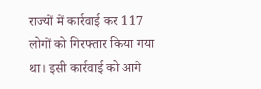राज्यों में कार्रवाई कर 117 लोगों को गिरफ्तार किया गया था। इसी कार्रवाई को आगे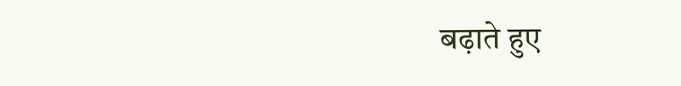बढ़ाते हुए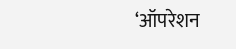‘ऑपरेशन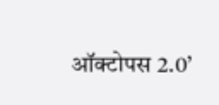ऑक्टोपस 2.0’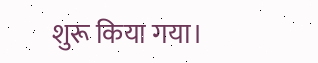शुरू किया गया।